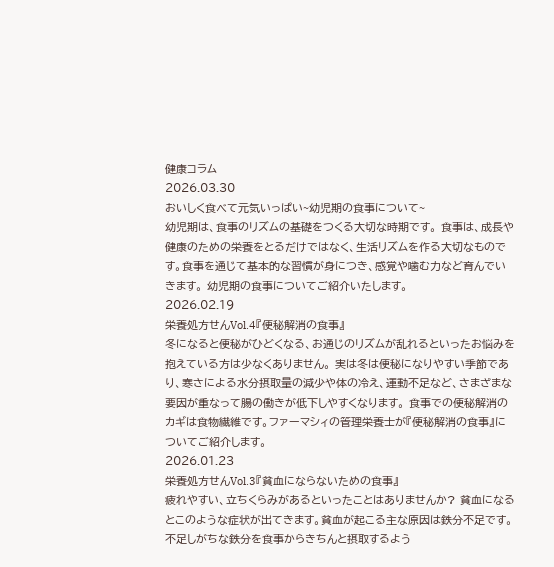健康コラム
2026.03.30
おいしく食べて元気いっぱい~幼児期の食事について~
幼児期は、食事のリズムの基礎をつくる大切な時期です。 食事は、成長や健康のための栄養をとるだけではなく、生活リズムを作る大切なものです。食事を通じて基本的な習慣が身につき、感覚や噛む力など育んでいきます。 幼児期の食事についてご紹介いたします。
2026.02.19
栄養処方せんVol.4『便秘解消の食事』
冬になると便秘がひどくなる、お通じのリズムが乱れるといったお悩みを抱えている方は少なくありません。 実は冬は便秘になりやすい季節であり、寒さによる水分摂取量の減少や体の冷え、運動不足など、さまざまな要因が重なって腸の働きが低下しやすくなります。 食事での便秘解消のカギは食物繊維です。ファーマシィの管理栄養士が『便秘解消の食事』についてご紹介します。
2026.01.23
栄養処方せんVol.3『貧血にならないための食事』
疲れやすい、立ちくらみがあるといったことはありませんか? 貧血になるとこのような症状が出てきます。貧血が起こる主な原因は鉄分不足です。 不足しがちな鉄分を食事からきちんと摂取するよう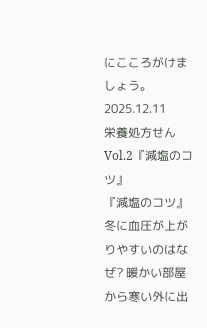にこころがけましょう。
2025.12.11
栄養処方せんVol.2『減塩のコツ』
『減塩のコツ』冬に血圧が上がりやすいのはなぜ? 暖かい部屋から寒い外に出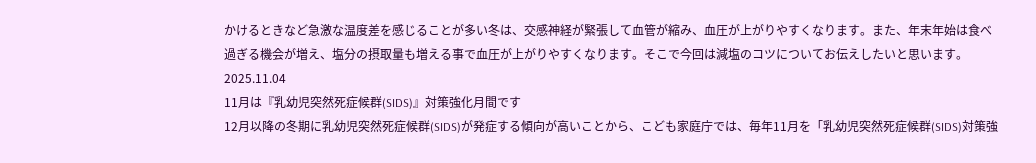かけるときなど急激な温度差を感じることが多い冬は、交感神経が緊張して血管が縮み、血圧が上がりやすくなります。また、年末年始は食べ過ぎる機会が増え、塩分の摂取量も増える事で血圧が上がりやすくなります。そこで今回は減塩のコツについてお伝えしたいと思います。
2025.11.04
11月は『乳幼児突然死症候群(SIDS)』対策強化月間です
12月以降の冬期に乳幼児突然死症候群(SIDS)が発症する傾向が高いことから、こども家庭庁では、毎年11月を「乳幼児突然死症候群(SIDS)対策強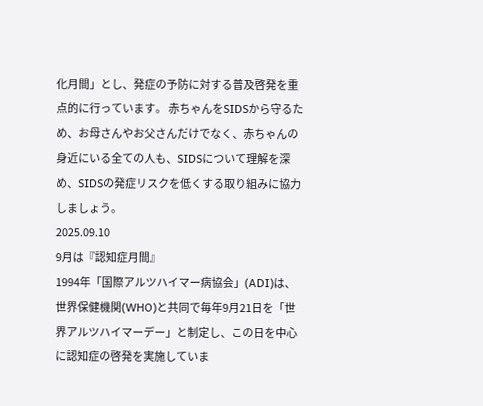化月間」とし、発症の予防に対する普及啓発を重点的に行っています。 赤ちゃんをSIDSから守るため、お母さんやお父さんだけでなく、赤ちゃんの身近にいる全ての人も、SIDSについて理解を深め、SIDSの発症リスクを低くする取り組みに協力しましょう。
2025.09.10
9月は『認知症月間』
1994年「国際アルツハイマー病協会」(ADI)は、世界保健機関(WHO)と共同で毎年9月21日を「世界アルツハイマーデー」と制定し、この日を中心に認知症の啓発を実施していま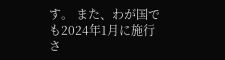す。 また、わが国でも2024年1月に施行さ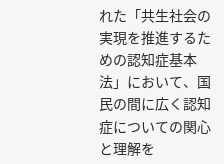れた「共生社会の実現を推進するための認知症基本法」において、国民の間に広く認知症についての関心と理解を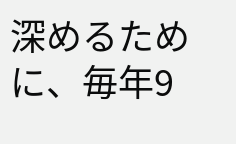深めるために、毎年9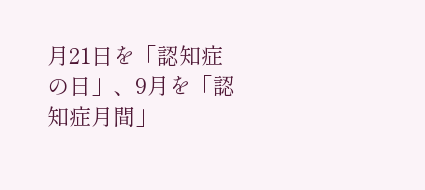月21日を「認知症の日」、9月を「認知症月間」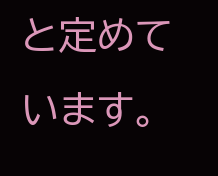と定めています。